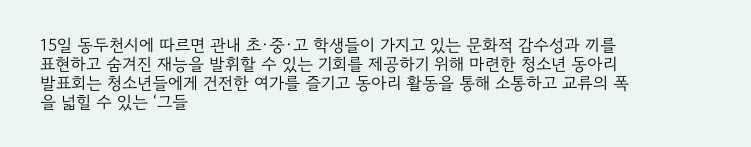15일 동두천시에 따르면 관내 초·중·고 학생들이 가지고 있는 문화적 감수성과 끼를 표현하고 숨겨진 재능을 발휘할 수 있는 기회를 제공하기 위해 마련한 청소년 동아리 발표회는 청소년들에게 건전한 여가를 즐기고 동아리 활동을 통해 소통하고 교류의 폭을 넓힐 수 있는 ‘그들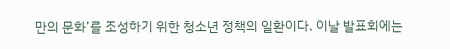만의 문화’를 조성하기 위한 청소년 정책의 일환이다. 이날 발표회에는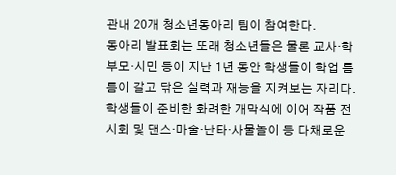관내 20개 청소년동아리 팀이 참여한다.
동아리 발표회는 또래 청소년들은 물론 교사·학부모·시민 등이 지난 1년 동안 학생들이 학업 틈틈이 갈고 닦은 실력과 재능을 지켜보는 자리다. 학생들이 준비한 화려한 개막식에 이어 작품 전시회 및 댄스·마술·난타·사물놀이 등 다채로운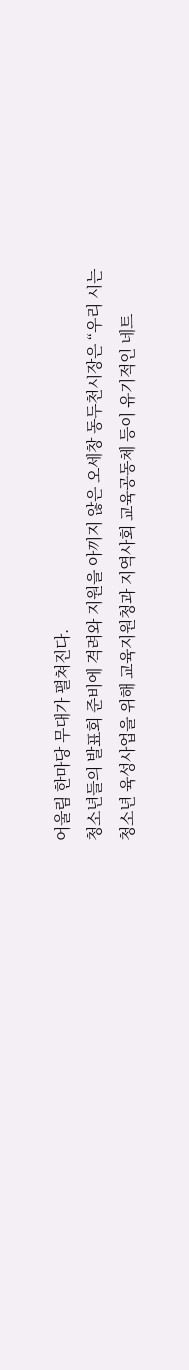어울림 한마당 무대가 펼쳐진다.
청소년들의 발표회 준비에 격려와 지원을 아끼지 않은 오세창 동두천시장은 “우리 시는 청소년 육성사업을 위해 교육지원청과 지역사회 교육공동체 등이 유기적인 네트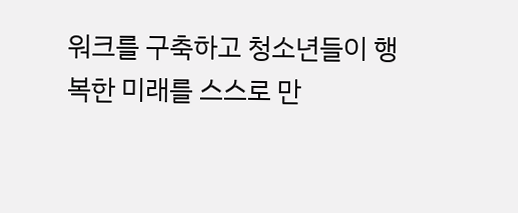워크를 구축하고 청소년들이 행복한 미래를 스스로 만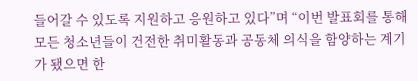들어갈 수 있도록 지원하고 응원하고 있다”며 “이번 발표회를 통해 모든 청소년들이 건전한 취미활동과 공동체 의식을 함양하는 계기가 됐으면 한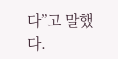다”고 말했다.